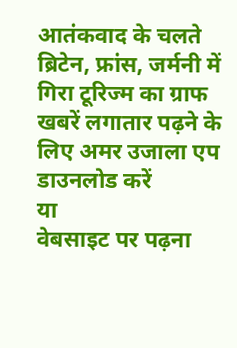आतंकवाद के चलते ब्रिटेन, फ्रांस, जर्मनी में गिरा टूरिज्म का ग्राफ
खबरें लगातार पढ़ने के लिए अमर उजाला एप डाउनलोड करें
या
वेबसाइट पर पढ़ना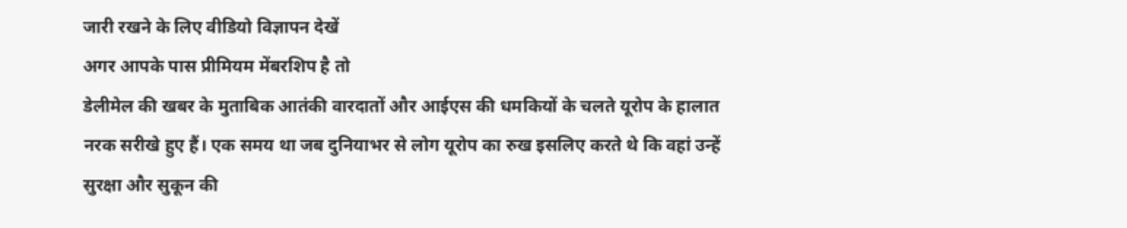जारी रखने के लिए वीडियो विज्ञापन देखें
अगर आपके पास प्रीमियम मेंबरशिप है तो
डेलीमेल की खबर के मुताबिक आतंकी वारदातों और आईएस की धमकियों के चलते यूरोप के हालात नरक सरीखे हुए हैं। एक समय था जब दुनियाभर से लोग यूरोप का रुख इसलिए करते थे कि वहां उन्हें सुरक्षा और सुकून की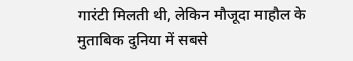गारंटी मिलती थी, लेकिन मौजूदा माहौल के मुताबिक दुनिया में सबसे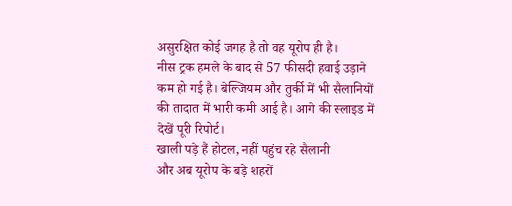असुरक्षित कोई जगह है तो वह यूरोप ही है।
नीस ट्रक हमले के बाद से 57 फीसदी हवाई उड़ाने कम हो गई है। बेल्जियम और तुर्की में भी सैलानियों की तादात में भारी कमी आई है। आगे की स्लाइड में देखें पूरी रिपोर्ट।
खाली पड़े हैं होटल, नहीं पहुंच रहे सैलानी
और अब यूरोप के बड़े शहरों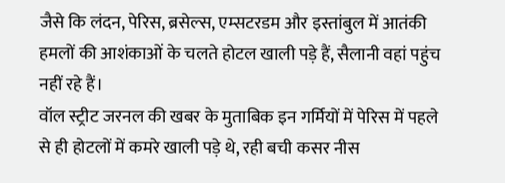जैसे कि लंदन, पेरिस, ब्रसेल्स, एम्सटरडम और इस्तांबुल में आतंकी हमलों की आशंकाओं के चलते होटल खाली पड़े हैं, सैलानी वहां पहुंच नहीं रहे हैं।
वॉल स्ट्रीट जरनल की खबर के मुताबिक इन गर्मियों में पेरिस में पहले से ही होटलों में कमरे खाली पड़े थे, रही बची कसर नीस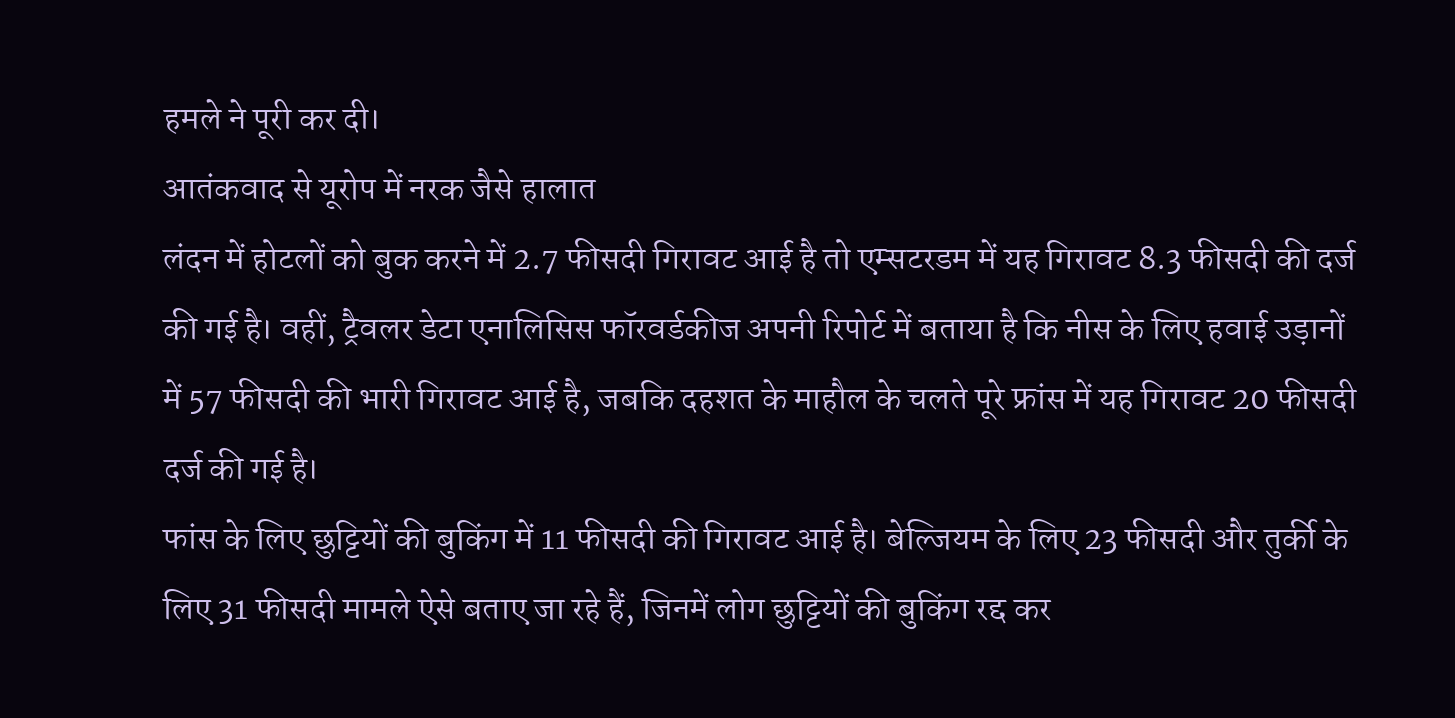हमले ने पूरी कर दी।
आतंकवाद से यूरोप में नरक जैसे हालात
लंदन में होटलों को बुक करने में 2.7 फीसदी गिरावट आई है तो एम्सटरडम में यह गिरावट 8.3 फीसदी की दर्ज की गई है। वहीं, ट्रैवलर डेटा एनालिसिस फॉरवर्डकीज अपनी रिपोर्ट में बताया है कि नीस के लिए हवाई उड़ानों में 57 फीसदी की भारी गिरावट आई है, जबकि दहशत के माहौल के चलते पूरे फ्रांस में यह गिरावट 20 फीसदी दर्ज की गई है।
फांस के लिए छुट्टियों की बुकिंग में 11 फीसदी की गिरावट आई है। बेल्जियम के लिए 23 फीसदी और तुर्की के लिए 31 फीसदी मामले ऐसे बताए जा रहे हैं, जिनमें लोग छुट्टियों की बुकिंग रद्द कर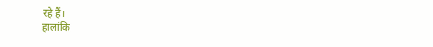रहे हैं।
हालांकि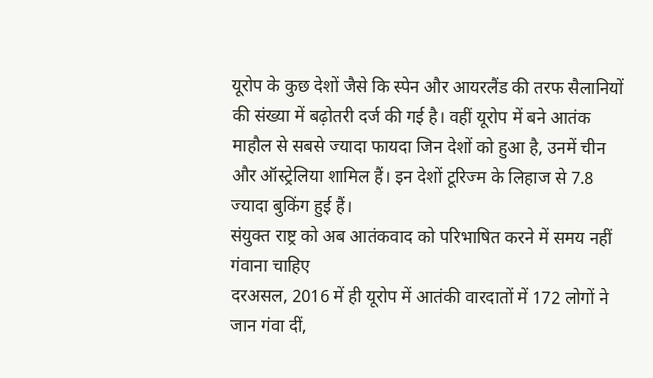यूरोप के कुछ देशों जैसे कि स्पेन और आयरलैंड की तरफ सैलानियों की संख्या में बढ़ोतरी दर्ज की गई है। वहीं यूरोप में बने आतंक माहौल से सबसे ज्यादा फायदा जिन देशों को हुआ है, उनमें चीन और ऑस्ट्रेलिया शामिल हैं। इन देशों टूरिज्म के लिहाज से 7.8 ज्यादा बुकिंग हुई हैं।
संयुक्त राष्ट्र को अब आतंकवाद को परिभाषित करने में समय नहीं गंवाना चाहिए
दरअसल, 2016 में ही यूरोप में आतंकी वारदातों में 172 लोगों ने जान गंवा दीं,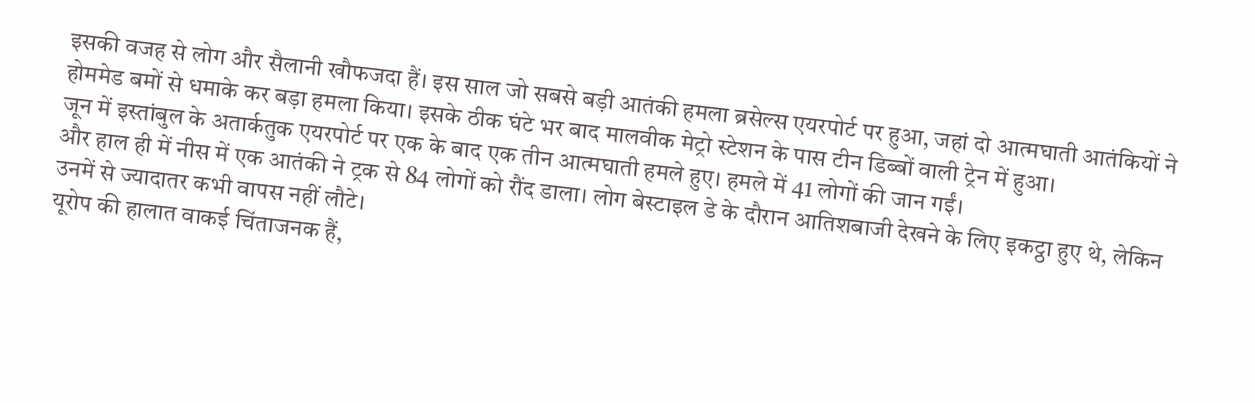इसकी वजह से लोग और सैलानी खौफजदा हैं। इस साल जो सबसे बड़ी आतंकी हमला ब्रसेल्स एयरपोर्ट पर हुआ, जहां दो आत्मघाती आतंकियों ने होममेड बमों से धमाके कर बड़ा हमला किया। इसके ठीक घंटे भर बाद मालवीक मेट्रो स्टेशन के पास टीन डिब्बों वाली ट्रेन में हुआ।
जून में इस्तांबुल के अतार्कतुक एयरपोर्ट पर एक के बाद एक तीन आत्मघाती हमले हुए। हमले में 41 लोगों की जान गईं।
और हाल ही में नीस में एक आतंकी ने ट्रक से 84 लोगों को रौंद डाला। लोग बेस्टाइल डे के दौरान आतिशबाजी देखने के लिए इकट्ठा हुए थे, लेकिन उनमें से ज्यादातर कभी वापस नहीं लौटे।
यूरोप की हालात वाकई चिंताजनक हैं,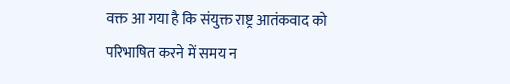वक्त आ गया है कि संयुक्त राष्ट्र आतंकवाद को परिभाषित करने में समय न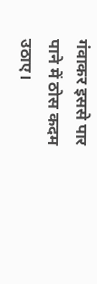गंवाकर इससे पार पाने में ठोस कदम उठाए।